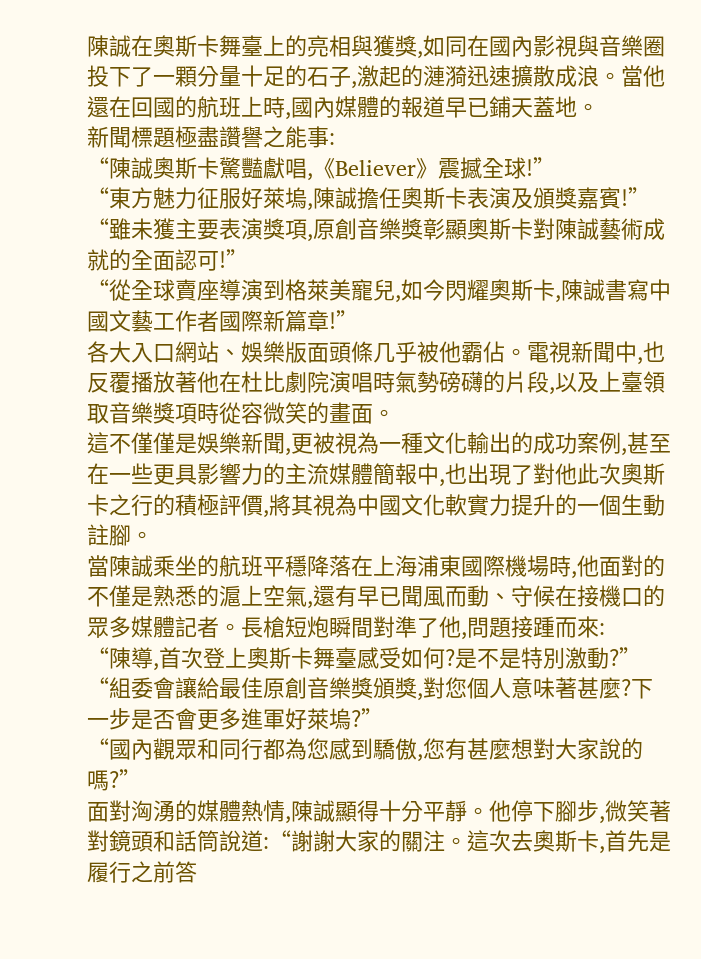陳誠在奧斯卡舞臺上的亮相與獲獎,如同在國內影視與音樂圈投下了一顆分量十足的石子,激起的漣漪迅速擴散成浪。當他還在回國的航班上時,國內媒體的報道早已鋪天蓋地。
新聞標題極盡讚譽之能事:
“陳誠奧斯卡驚豔獻唱,《Believer》震撼全球!”
“東方魅力征服好萊塢,陳誠擔任奧斯卡表演及頒獎嘉賓!”
“雖未獲主要表演獎項,原創音樂獎彰顯奧斯卡對陳誠藝術成就的全面認可!”
“從全球賣座導演到格萊美寵兒,如今閃耀奧斯卡,陳誠書寫中國文藝工作者國際新篇章!”
各大入口網站、娛樂版面頭條几乎被他霸佔。電視新聞中,也反覆播放著他在杜比劇院演唱時氣勢磅礴的片段,以及上臺領取音樂獎項時從容微笑的畫面。
這不僅僅是娛樂新聞,更被視為一種文化輸出的成功案例,甚至在一些更具影響力的主流媒體簡報中,也出現了對他此次奧斯卡之行的積極評價,將其視為中國文化軟實力提升的一個生動註腳。
當陳誠乘坐的航班平穩降落在上海浦東國際機場時,他面對的不僅是熟悉的滬上空氣,還有早已聞風而動、守候在接機口的眾多媒體記者。長槍短炮瞬間對準了他,問題接踵而來:
“陳導,首次登上奧斯卡舞臺感受如何?是不是特別激動?”
“組委會讓給最佳原創音樂獎頒獎,對您個人意味著甚麼?下一步是否會更多進軍好萊塢?”
“國內觀眾和同行都為您感到驕傲,您有甚麼想對大家說的嗎?”
面對洶湧的媒體熱情,陳誠顯得十分平靜。他停下腳步,微笑著對鏡頭和話筒說道:“謝謝大家的關注。這次去奧斯卡,首先是履行之前答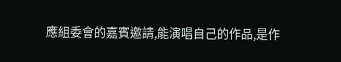應組委會的嘉賓邀請,能演唱自己的作品,是作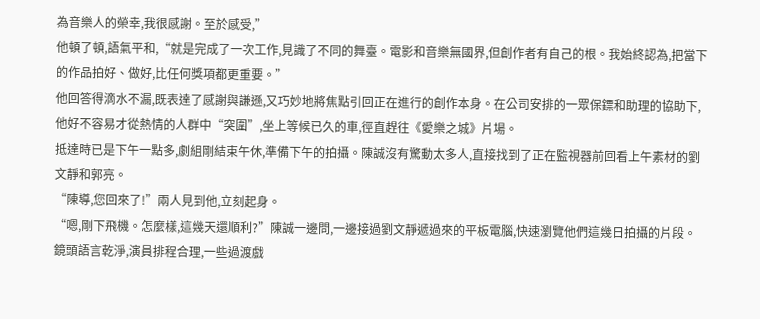為音樂人的榮幸,我很感謝。至於感受,”
他頓了頓,語氣平和,“就是完成了一次工作,見識了不同的舞臺。電影和音樂無國界,但創作者有自己的根。我始終認為,把當下的作品拍好、做好,比任何獎項都更重要。”
他回答得滴水不漏,既表達了感謝與謙遜,又巧妙地將焦點引回正在進行的創作本身。在公司安排的一眾保鏢和助理的協助下,他好不容易才從熱情的人群中“突圍”,坐上等候已久的車,徑直趕往《愛樂之城》片場。
抵達時已是下午一點多,劇組剛結束午休,準備下午的拍攝。陳誠沒有驚動太多人,直接找到了正在監視器前回看上午素材的劉文靜和郭亮。
“陳導,您回來了!”兩人見到他,立刻起身。
“嗯,剛下飛機。怎麼樣,這幾天還順利?”陳誠一邊問,一邊接過劉文靜遞過來的平板電腦,快速瀏覽他們這幾日拍攝的片段。鏡頭語言乾淨,演員排程合理,一些過渡戲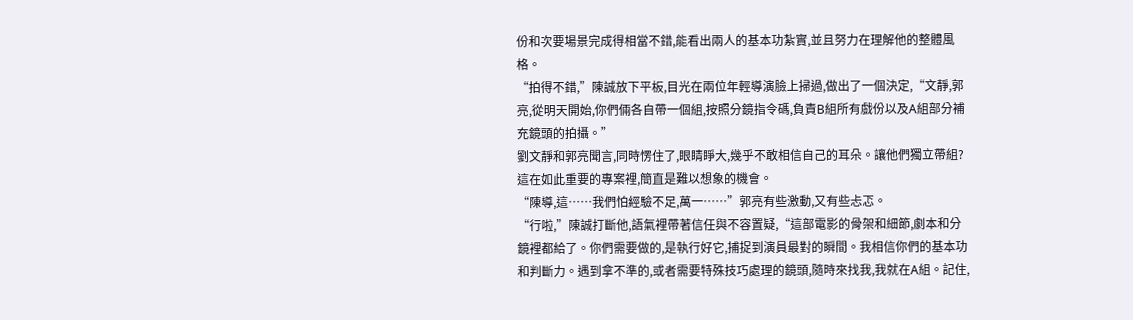份和次要場景完成得相當不錯,能看出兩人的基本功紮實,並且努力在理解他的整體風格。
“拍得不錯,”陳誠放下平板,目光在兩位年輕導演臉上掃過,做出了一個決定,“文靜,郭亮,從明天開始,你們倆各自帶一個組,按照分鏡指令碼,負責B組所有戲份以及A組部分補充鏡頭的拍攝。”
劉文靜和郭亮聞言,同時愣住了,眼睛睜大,幾乎不敢相信自己的耳朵。讓他們獨立帶組?這在如此重要的專案裡,簡直是難以想象的機會。
“陳導,這……我們怕經驗不足,萬一……”郭亮有些激動,又有些忐忑。
“行啦,”陳誠打斷他,語氣裡帶著信任與不容置疑,“這部電影的骨架和細節,劇本和分鏡裡都給了。你們需要做的,是執行好它,捕捉到演員最對的瞬間。我相信你們的基本功和判斷力。遇到拿不準的,或者需要特殊技巧處理的鏡頭,隨時來找我,我就在A組。記住,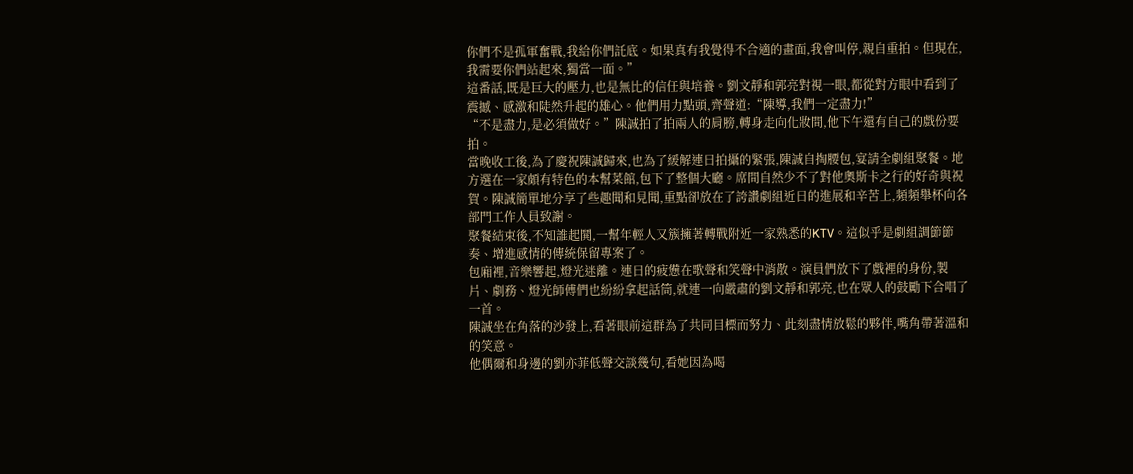你們不是孤軍奮戰,我給你們託底。如果真有我覺得不合適的畫面,我會叫停,親自重拍。但現在,我需要你們站起來,獨當一面。”
這番話,既是巨大的壓力,也是無比的信任與培養。劉文靜和郭亮對視一眼,都從對方眼中看到了震撼、感激和陡然升起的雄心。他們用力點頭,齊聲道:“陳導,我們一定盡力!”
“不是盡力,是必須做好。”陳誠拍了拍兩人的肩膀,轉身走向化妝間,他下午還有自己的戲份要拍。
當晚收工後,為了慶祝陳誠歸來,也為了緩解連日拍攝的緊張,陳誠自掏腰包,宴請全劇組聚餐。地方選在一家頗有特色的本幫菜館,包下了整個大廳。席間自然少不了對他奧斯卡之行的好奇與祝賀。陳誠簡單地分享了些趣聞和見聞,重點卻放在了誇讚劇組近日的進展和辛苦上,頻頻舉杯向各部門工作人員致謝。
聚餐結束後,不知誰起鬨,一幫年輕人又簇擁著轉戰附近一家熟悉的KTV。這似乎是劇組調節節奏、增進感情的傳統保留專案了。
包廂裡,音樂響起,燈光迷離。連日的疲憊在歌聲和笑聲中消散。演員們放下了戲裡的身份,製片、劇務、燈光師傅們也紛紛拿起話筒,就連一向嚴肅的劉文靜和郭亮,也在眾人的鼓勵下合唱了一首。
陳誠坐在角落的沙發上,看著眼前這群為了共同目標而努力、此刻盡情放鬆的夥伴,嘴角帶著溫和的笑意。
他偶爾和身邊的劉亦菲低聲交談幾句,看她因為喝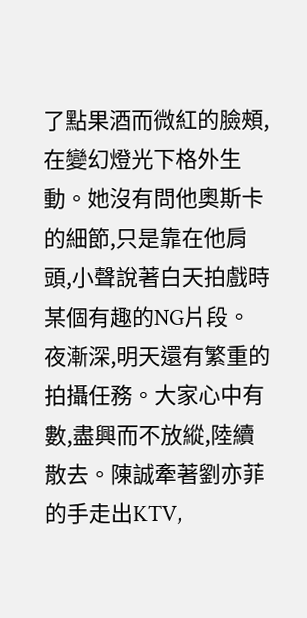了點果酒而微紅的臉頰,在變幻燈光下格外生動。她沒有問他奧斯卡的細節,只是靠在他肩頭,小聲說著白天拍戲時某個有趣的NG片段。
夜漸深,明天還有繁重的拍攝任務。大家心中有數,盡興而不放縱,陸續散去。陳誠牽著劉亦菲的手走出KTV,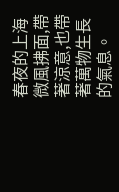春夜的上海微風拂面,帶著涼意,也帶著萬物生長的氣息。